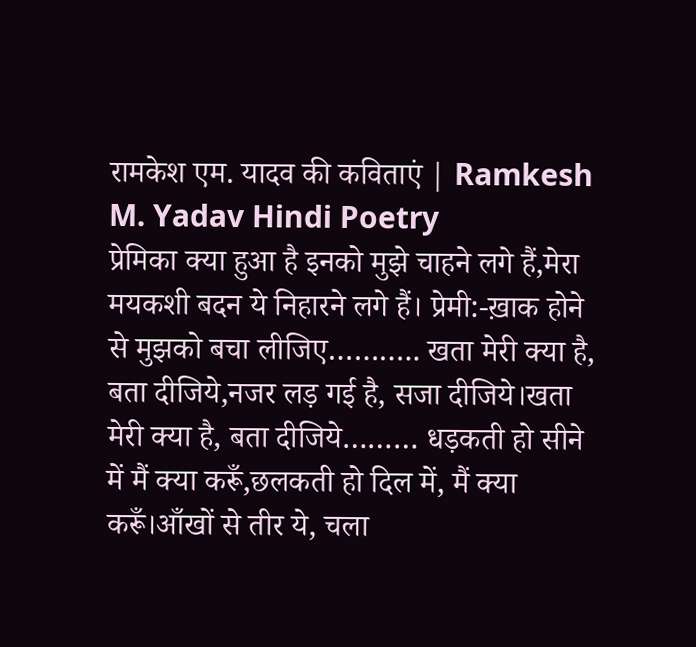रामकेश एम. यादव की कविताएं | Ramkesh M. Yadav Hindi Poetry
प्रेमिका क्या हुआ है इनको मुझे चाहने लगे हैं,मेरा मयकशी बदन ये निहारने लगे हैं। प्रेमी:-ख़ाक होने से मुझको बचा लीजिए……….. खता मेरी क्या है, बता दीजिये,नजर लड़ गई है, सजा दीजिये।खता मेरी क्या है, बता दीजिये……… धड़कती हो सीने में मैं क्या करूँ,छलकती हो दिल में, मैं क्या करूँ।आँखों से तीर ये, चला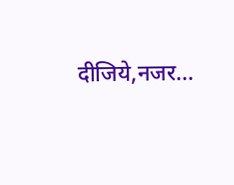दीजिये,नजर…